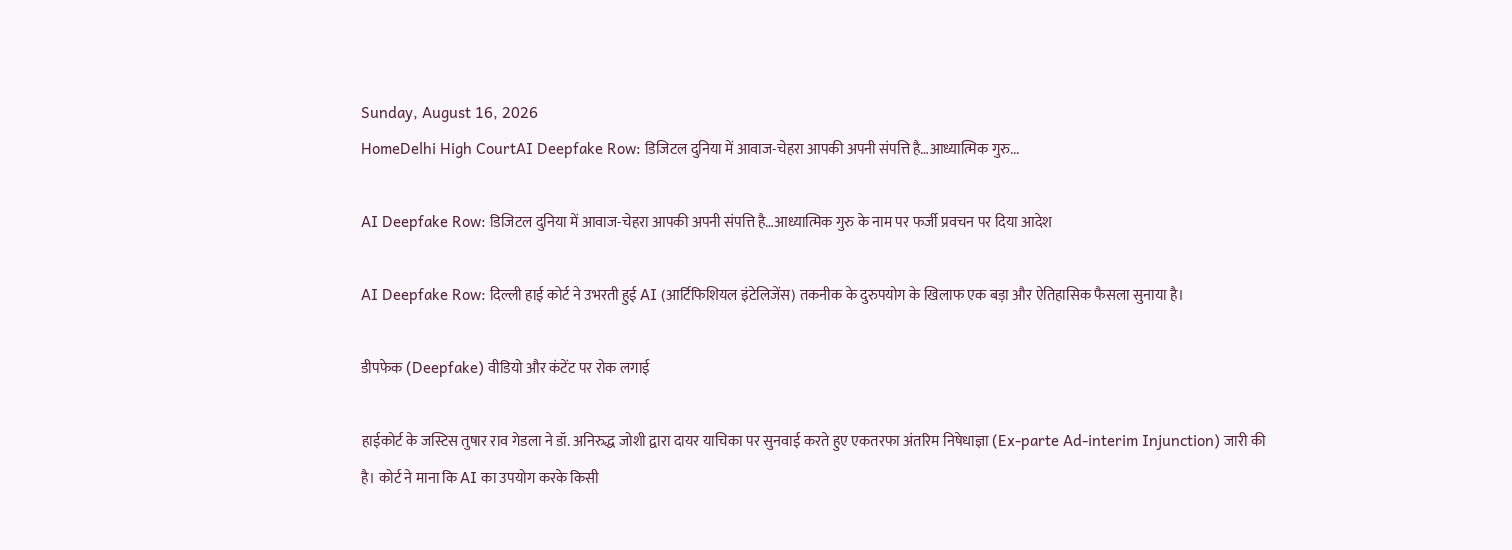Sunday, August 16, 2026
HomeDelhi High CourtAI Deepfake Row: डिजिटल दुनिया में आवाज-चेहरा आपकी अपनी संपत्ति है…आध्यात्मिक गुरु...

AI Deepfake Row: डिजिटल दुनिया में आवाज-चेहरा आपकी अपनी संपत्ति है…आध्यात्मिक गुरु के नाम पर फर्जी प्रवचन पर दिया आदेश

AI Deepfake Row: दिल्ली हाई कोर्ट ने उभरती हुई AI (आर्टिफिशियल इंटेलिजेंस) तकनीक के दुरुपयोग के खिलाफ एक बड़ा और ऐतिहासिक फैसला सुनाया है।

डीपफेक (Deepfake) वीडियो और कंटेंट पर रोक लगाई

हाईकोर्ट के जस्टिस तुषार राव गेडला ने डॉ. अनिरुद्ध जोशी द्वारा दायर याचिका पर सुनवाई करते हुए एकतरफा अंतरिम निषेधाज्ञा (Ex-parte Ad-interim Injunction) जारी की है। कोर्ट ने माना कि AI का उपयोग करके किसी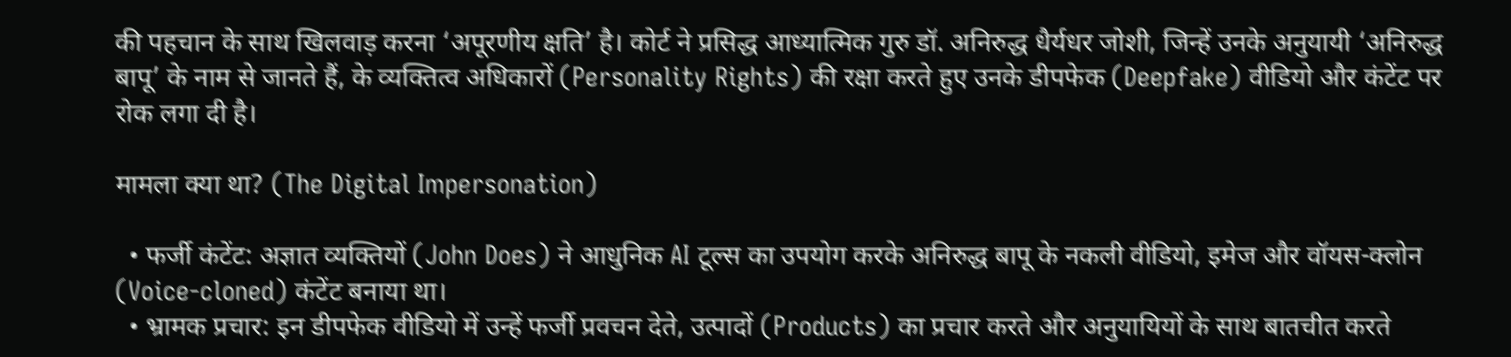की पहचान के साथ खिलवाड़ करना ‘अपूरणीय क्षति’ है। कोर्ट ने प्रसिद्ध आध्यात्मिक गुरु डॉ. अनिरुद्ध धैर्यधर जोशी, जिन्हें उनके अनुयायी ‘अनिरुद्ध बापू’ के नाम से जानते हैं, के व्यक्तित्व अधिकारों (Personality Rights) की रक्षा करते हुए उनके डीपफेक (Deepfake) वीडियो और कंटेंट पर रोक लगा दी है।

मामला क्या था? (The Digital Impersonation)

  • फर्जी कंटेंट: अज्ञात व्यक्तियों (John Does) ने आधुनिक AI टूल्स का उपयोग करके अनिरुद्ध बापू के नकली वीडियो, इमेज और वॉयस-क्लोन (Voice-cloned) कंटेंट बनाया था।
  • भ्रामक प्रचार: इन डीपफेक वीडियो में उन्हें फर्जी प्रवचन देते, उत्पादों (Products) का प्रचार करते और अनुयायियों के साथ बातचीत करते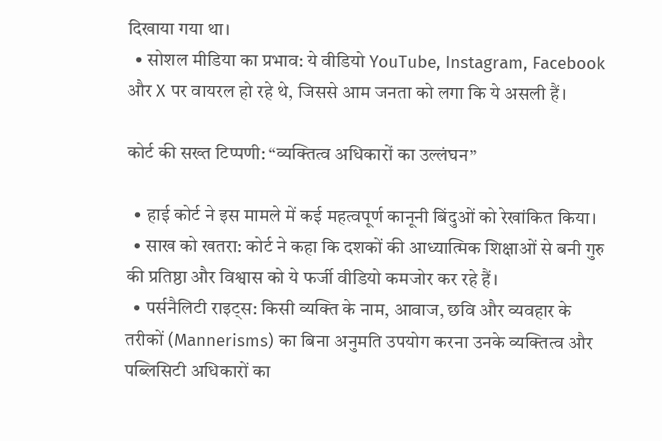दिखाया गया था।
  • सोशल मीडिया का प्रभाव: ये वीडियो YouTube, Instagram, Facebook और X पर वायरल हो रहे थे, जिससे आम जनता को लगा कि ये असली हैं।

कोर्ट की सख्त टिप्पणी: “व्यक्तित्व अधिकारों का उल्लंघन”

  • हाई कोर्ट ने इस मामले में कई महत्वपूर्ण कानूनी बिंदुओं को रेखांकित किया।
  • साख को खतरा: कोर्ट ने कहा कि दशकों की आध्यात्मिक शिक्षाओं से बनी गुरु की प्रतिष्ठा और विश्वास को ये फर्जी वीडियो कमजोर कर रहे हैं।
  • पर्सनैलिटी राइट्स: किसी व्यक्ति के नाम, आवाज, छवि और व्यवहार के तरीकों (Mannerisms) का बिना अनुमति उपयोग करना उनके व्यक्तित्व और पब्लिसिटी अधिकारों का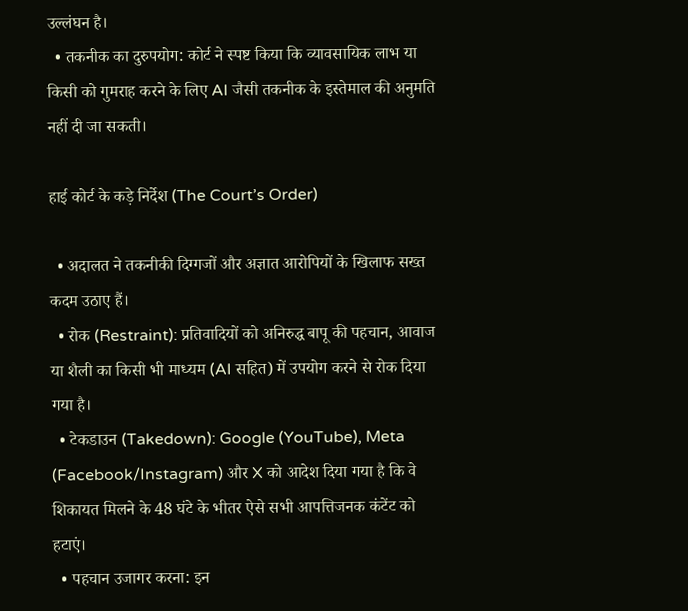उल्लंघन है।
  • तकनीक का दुरुपयोग: कोर्ट ने स्पष्ट किया कि व्यावसायिक लाभ या किसी को गुमराह करने के लिए AI जैसी तकनीक के इस्तेमाल की अनुमति नहीं दी जा सकती।

हाई कोर्ट के कड़े निर्देश (The Court’s Order)

  • अदालत ने तकनीकी दिग्गजों और अज्ञात आरोपियों के खिलाफ सख्त कदम उठाए हैं।
  • रोक (Restraint): प्रतिवादियों को अनिरुद्ध बापू की पहचान, आवाज या शैली का किसी भी माध्यम (AI सहित) में उपयोग करने से रोक दिया गया है।
  • टेकडाउन (Takedown): Google (YouTube), Meta (Facebook/Instagram) और X को आदेश दिया गया है कि वे शिकायत मिलने के 48 घंटे के भीतर ऐसे सभी आपत्तिजनक कंटेंट को हटाएं।
  • पहचान उजागर करना: इन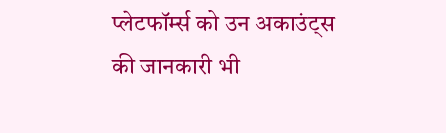प्लेटफॉर्म्स को उन अकाउंट्स की जानकारी भी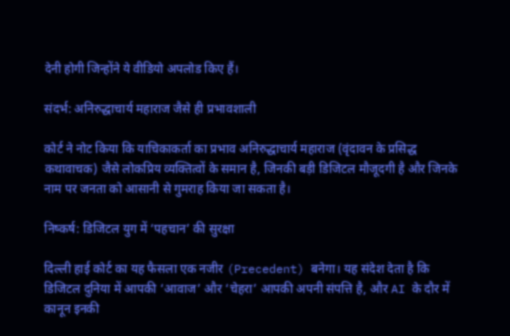देनी होगी जिन्होंने ये वीडियो अपलोड किए हैं।

संदर्भ: अनिरुद्धाचार्य महाराज जैसे ही प्रभावशाली

कोर्ट ने नोट किया कि याचिकाकर्ता का प्रभाव अनिरुद्धाचार्य महाराज (वृंदावन के प्रसिद्ध कथावाचक) जैसे लोकप्रिय व्यक्तित्वों के समान है, जिनकी बड़ी डिजिटल मौजूदगी है और जिनके नाम पर जनता को आसानी से गुमराह किया जा सकता है।

निष्कर्ष: डिजिटल युग में ‘पहचान’ की सुरक्षा

दिल्ली हाई कोर्ट का यह फैसला एक नजीर (Precedent) बनेगा। यह संदेश देता है कि डिजिटल दुनिया में आपकी ‘आवाज’ और ‘चेहरा’ आपकी अपनी संपत्ति है, और AI के दौर में कानून इनकी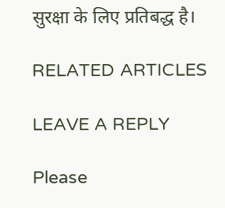सुरक्षा के लिए प्रतिबद्ध है।

RELATED ARTICLES

LEAVE A REPLY

Please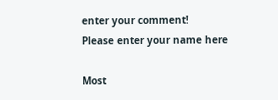enter your comment!
Please enter your name here

Most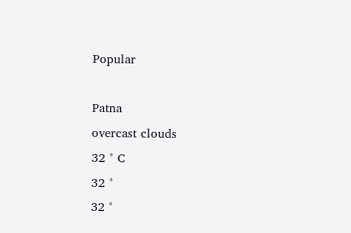Popular

Patna
overcast clouds
32 ° C
32 °
32 °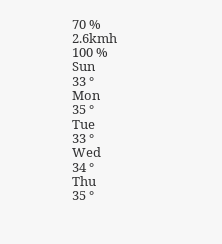70 %
2.6kmh
100 %
Sun
33 °
Mon
35 °
Tue
33 °
Wed
34 °
Thu
35 °